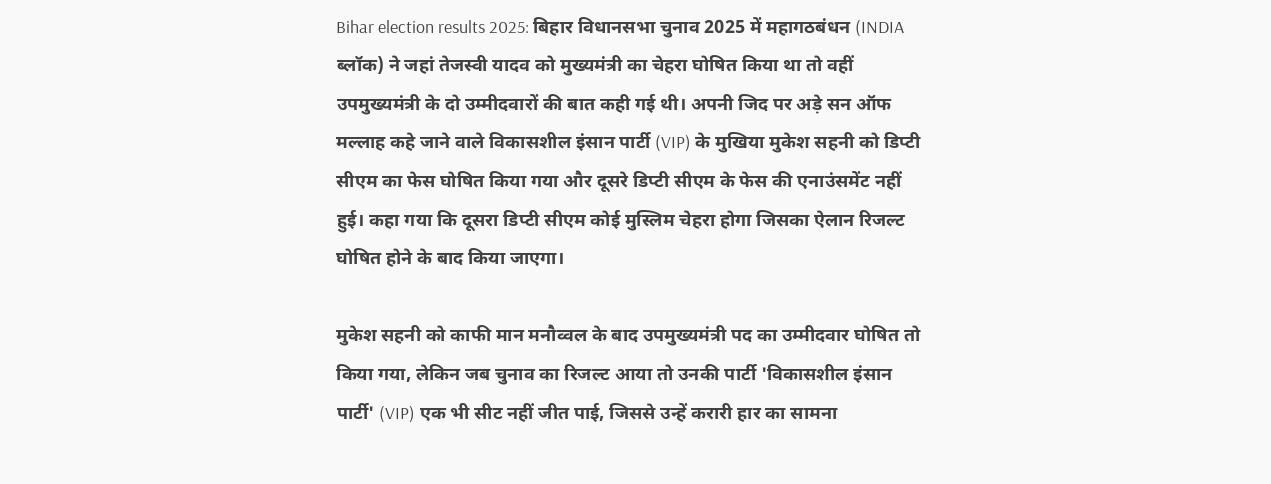Bihar election results 2025: बिहार विधानसभा चुनाव 2025 में महागठबंधन (INDIA ब्लॉक) ने जहां तेजस्वी यादव को मुख्यमंत्री का चेहरा घोषित किया था तो वहीं उपमुख्यमंत्री के दो उम्मीदवारों की बात कही गई थी। अपनी जिद पर अड़े सन ऑफ मल्लाह कहे जाने वाले विकासशील इंसान पार्टी (VIP) के मुखिया मुकेश सहनी को डिप्टी सीएम का फेस घोषित किया गया और दूसरे डिप्टी सीएम के फेस की एनाउंसमेंट नहीं हुई। कहा गया कि दूसरा डिप्टी सीएम कोई मुस्लिम चेहरा होगा जिसका ऐलान रिजल्ट घोषित होने के बाद किया जाएगा।

मुकेश सहनी को काफी मान मनौव्वल के बाद उपमुख्यमंत्री पद का उम्मीदवार घोषित तो किया गया, लेकिन जब चुनाव का रिजल्ट आया तो उनकी पार्टी 'विकासशील इंसान पार्टी' (VIP) एक भी सीट नहीं जीत पाई, जिससे उन्हें करारी हार का सामना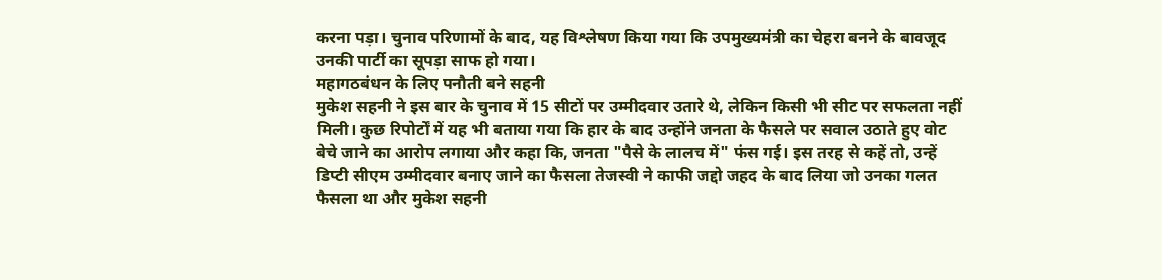करना पड़ा। चुनाव परिणामों के बाद, यह विश्लेषण किया गया कि उपमुख्यमंत्री का चेहरा बनने के बावजूद उनकी पार्टी का सूपड़ा साफ हो गया।
महागठबंधन के लिए पनौती बने सहनी
मुकेश सहनी ने इस बार के चुनाव में 15 सीटों पर उम्मीदवार उतारे थे, लेकिन किसी भी सीट पर सफलता नहीं मिली। कुछ रिपोर्टों में यह भी बताया गया कि हार के बाद उन्होंने जनता के फैसले पर सवाल उठाते हुए वोट बेचे जाने का आरोप लगाया और कहा कि, जनता "पैसे के लालच में" फंस गई। इस तरह से कहें तो, उन्हें डिप्टी सीएम उम्मीदवार बनाए जाने का फैसला तेजस्वी ने काफी जद्दो जहद के बाद लिया जो उनका गलत फैसला था और मुकेश सहनी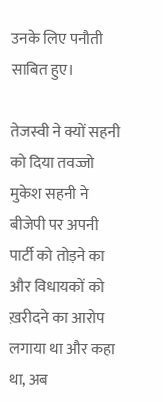उनके लिए पनौती साबित हुए।

तेजस्वी ने क्यों सहनी को दिया तवज्जो
मुकेश सहनी ने बीजेपी पर अपनी पार्टी को तोड़ने का और विधायकों को ख़रीदने का आरोप लगाया था और कहा था, अब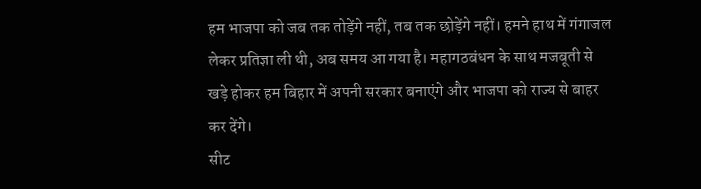हम भाजपा को जब तक तोड़ेंगे नहीं, तब तक छोड़ेंगे नहीं। हमने हाथ में गंगाजल लेकर प्रतिज्ञा ली थी, अब समय आ गया है। महागठबंधन के साथ मजबूती से खड़े होकर हम बिहार में अपनी सरकार बनाएंगे और भाजपा को राज्य से बाहर कर देंगे।
सीट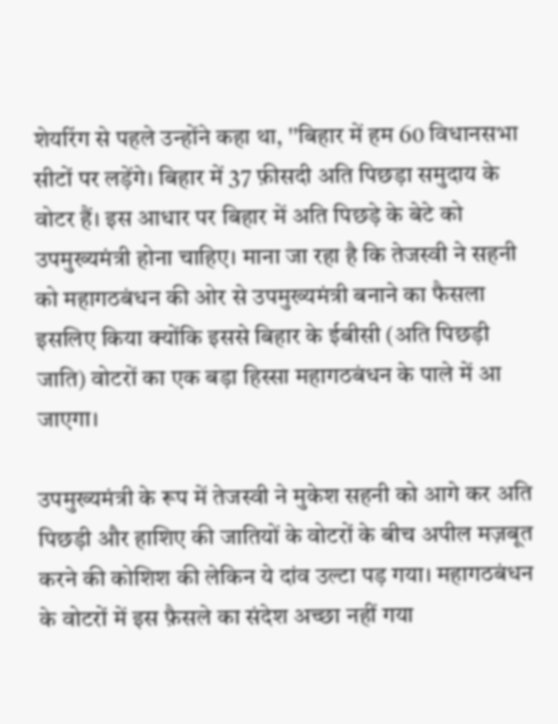शेयरिंग से पहले उन्होंने कहा था, ''बिहार में हम 60 विधानसभा सीटों पर लड़ेंगे। बिहार में 37 फ़ीसदी अति पिछड़ा समुदाय के वोटर हैं। इस आधार पर बिहार में अति पिछड़े के बेटे को उपमुख्यमंत्री होना चाहिए। माना जा रहा है कि तेजस्वी ने सहनी को महागठबंधन की ओर से उपमुख्यमंत्री बनाने का फैसला इसलिए किया क्योंकि इससे बिहार के ईबीसी (अति पिछड़ी जाति) वोटरों का एक बड़ा हिस्सा महागठबंधन के पाले में आ जाएगा।

उपमुख्यमंत्री के रूप में तेजस्वी ने मुकेश सहनी को आगे कर अति पिछड़ी और हाशिए की जातियों के वोटरों के बीच अपील मज़बूत करने की कोशिश की लेकिन ये दांव उल्टा पड़ गया। महागठबंधन के वोटरों में इस फ़ैसले का संदेश अच्छा नहीं गया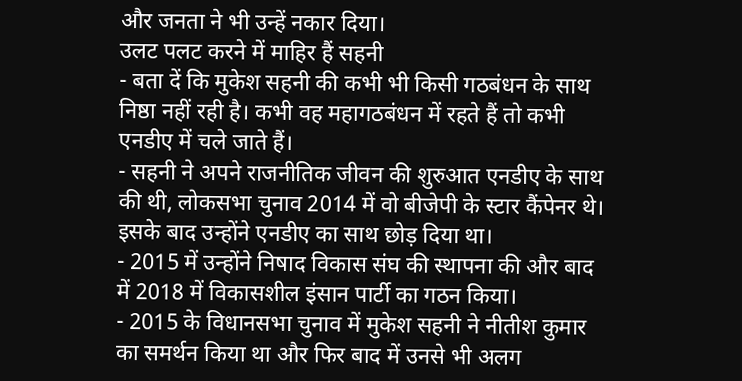और जनता ने भी उन्हें नकार दिया।
उलट पलट करने में माहिर हैं सहनी
- बता दें कि मुकेश सहनी की कभी भी किसी गठबंधन के साथ निष्ठा नहीं रही है। कभी वह महागठबंधन में रहते हैं तो कभी एनडीए में चले जाते हैं।
- सहनी ने अपने राजनीतिक जीवन की शुरुआत एनडीए के साथ की थी, लोकसभा चुनाव 2014 में वो बीजेपी के स्टार कैंपेनर थे। इसके बाद उन्होंने एनडीए का साथ छोड़ दिया था।
- 2015 में उन्होंने निषाद विकास संघ की स्थापना की और बाद में 2018 में विकासशील इंसान पार्टी का गठन किया।
- 2015 के विधानसभा चुनाव में मुकेश सहनी ने नीतीश कुमार का समर्थन किया था और फिर बाद में उनसे भी अलग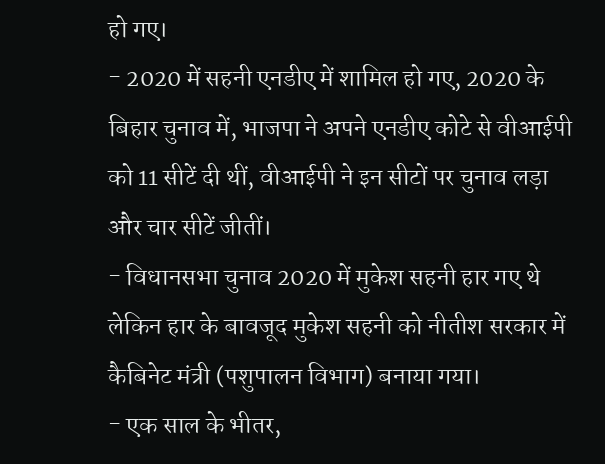हो गए।
- 2020 में सहनी एनडीए में शामिल हो गए, 2020 के बिहार चुनाव में, भाजपा ने अपने एनडीए कोटे से वीआईपी को 11 सीटें दी थीं, वीआईपी ने इन सीटों पर चुनाव लड़ा और चार सीटें जीतीं।
- विधानसभा चुनाव 2020 में मुकेश सहनी हार गए थे लेकिन हार के बावजूद मुकेश सहनी को नीतीश सरकार में कैबिनेट मंत्री (पशुपालन विभाग) बनाया गया।
- एक साल के भीतर,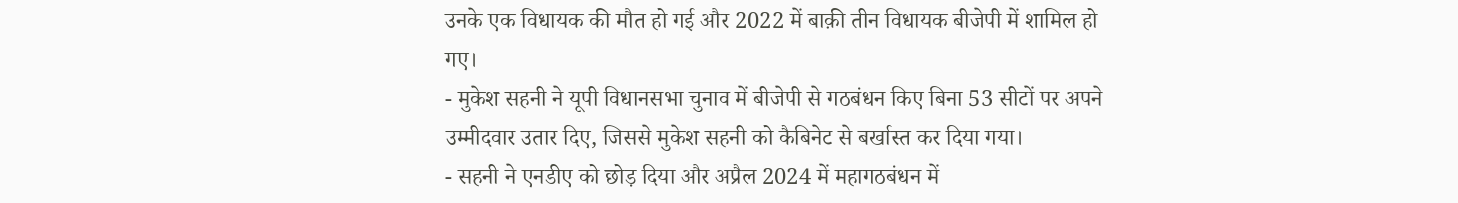उनके एक विधायक की मौत हो गई और 2022 में बाक़ी तीन विधायक बीजेपी में शामिल हो गए।
- मुकेश सहनी ने यूपी विधानसभा चुनाव में बीजेपी से गठबंधन किए बिना 53 सीटों पर अपने उम्मीदवार उतार दिए, जिससे मुकेश सहनी को कैबिनेट से बर्खास्त कर दिया गया।
- सहनी ने एनडीए को छोड़ दिया और अप्रैल 2024 में महागठबंधन में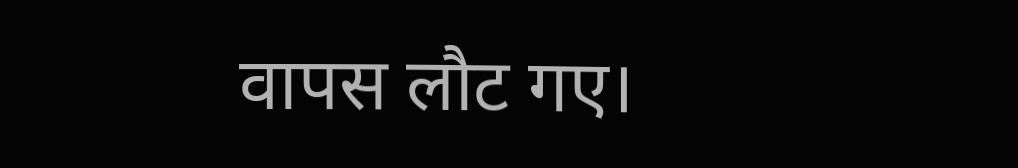वापस लौट गए।